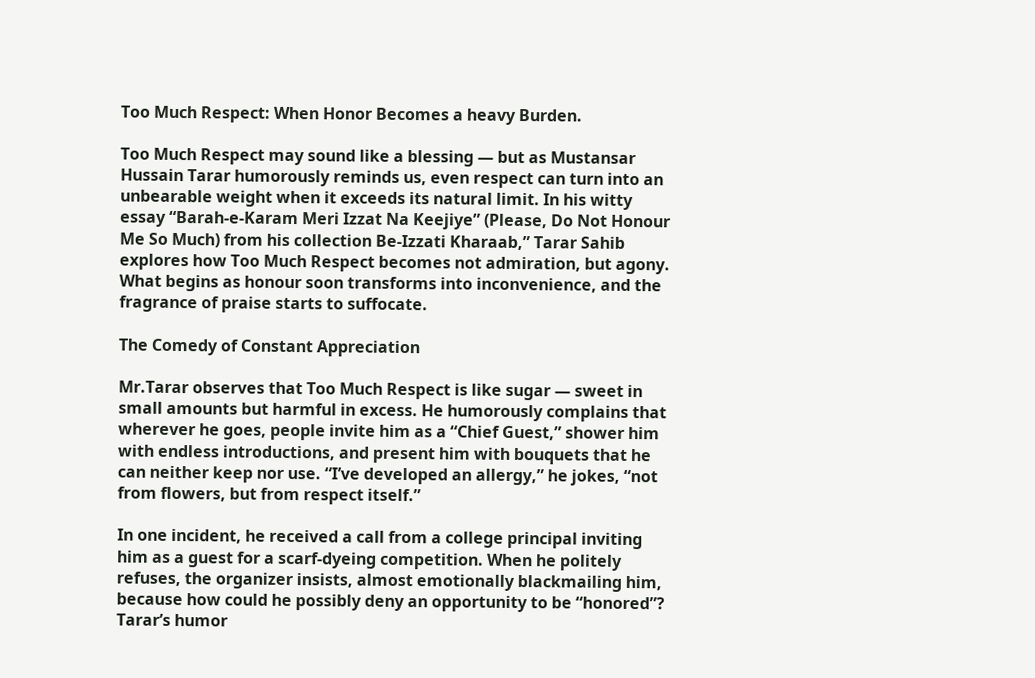Too Much Respect: When Honor Becomes a heavy Burden.

Too Much Respect may sound like a blessing — but as Mustansar Hussain Tarar humorously reminds us, even respect can turn into an unbearable weight when it exceeds its natural limit. In his witty essay “Barah-e-Karam Meri Izzat Na Keejiye” (Please, Do Not Honour Me So Much) from his collection Be-Izzati Kharaab,” Tarar Sahib explores how Too Much Respect becomes not admiration, but agony. What begins as honour soon transforms into inconvenience, and the fragrance of praise starts to suffocate.

The Comedy of Constant Appreciation

Mr.Tarar observes that Too Much Respect is like sugar — sweet in small amounts but harmful in excess. He humorously complains that wherever he goes, people invite him as a “Chief Guest,” shower him with endless introductions, and present him with bouquets that he can neither keep nor use. “I’ve developed an allergy,” he jokes, “not from flowers, but from respect itself.”

In one incident, he received a call from a college principal inviting him as a guest for a scarf-dyeing competition. When he politely refuses, the organizer insists, almost emotionally blackmailing him, because how could he possibly deny an opportunity to be “honored”? Tarar’s humor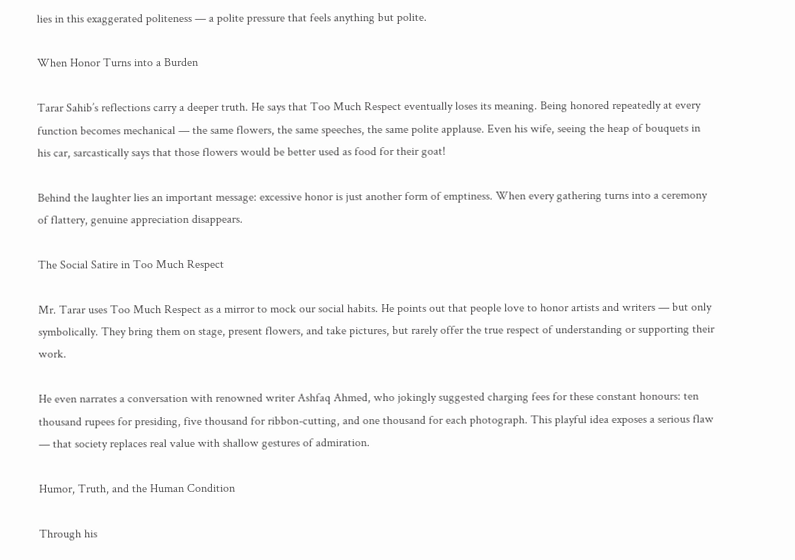lies in this exaggerated politeness — a polite pressure that feels anything but polite.

When Honor Turns into a Burden

Tarar Sahib’s reflections carry a deeper truth. He says that Too Much Respect eventually loses its meaning. Being honored repeatedly at every function becomes mechanical — the same flowers, the same speeches, the same polite applause. Even his wife, seeing the heap of bouquets in his car, sarcastically says that those flowers would be better used as food for their goat!

Behind the laughter lies an important message: excessive honor is just another form of emptiness. When every gathering turns into a ceremony of flattery, genuine appreciation disappears.

The Social Satire in Too Much Respect

Mr. Tarar uses Too Much Respect as a mirror to mock our social habits. He points out that people love to honor artists and writers — but only symbolically. They bring them on stage, present flowers, and take pictures, but rarely offer the true respect of understanding or supporting their work.

He even narrates a conversation with renowned writer Ashfaq Ahmed, who jokingly suggested charging fees for these constant honours: ten thousand rupees for presiding, five thousand for ribbon-cutting, and one thousand for each photograph. This playful idea exposes a serious flaw — that society replaces real value with shallow gestures of admiration.

Humor, Truth, and the Human Condition

Through his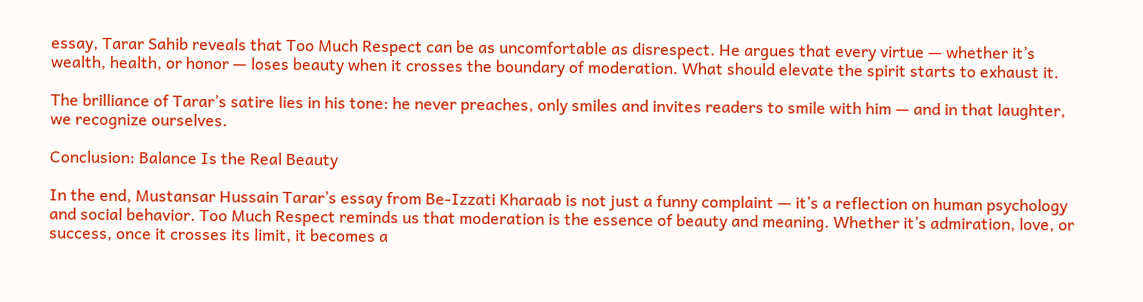essay, Tarar Sahib reveals that Too Much Respect can be as uncomfortable as disrespect. He argues that every virtue — whether it’s wealth, health, or honor — loses beauty when it crosses the boundary of moderation. What should elevate the spirit starts to exhaust it.

The brilliance of Tarar’s satire lies in his tone: he never preaches, only smiles and invites readers to smile with him — and in that laughter, we recognize ourselves.

Conclusion: Balance Is the Real Beauty

In the end, Mustansar Hussain Tarar’s essay from Be-Izzati Kharaab is not just a funny complaint — it’s a reflection on human psychology and social behavior. Too Much Respect reminds us that moderation is the essence of beauty and meaning. Whether it’s admiration, love, or success, once it crosses its limit, it becomes a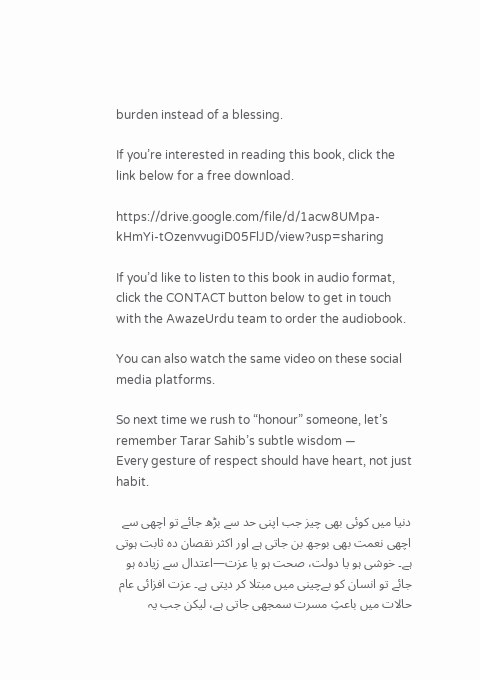burden instead of a blessing.

If you’re interested in reading this book, click the link below for a free download.

https://drive.google.com/file/d/1acw8UMpa-kHmYi-tOzenvvugiD05FlJD/view?usp=sharing

If you’d like to listen to this book in audio format, click the CONTACT button below to get in touch with the AwazeUrdu team to order the audiobook.

You can also watch the same video on these social media platforms.

So next time we rush to “honour” someone, let’s remember Tarar Sahib’s subtle wisdom —
Every gesture of respect should have heart, not just habit.

دنیا میں کوئی بھی چیز جب اپنی حد سے بڑھ جائے تو اچھی سے اچھی نعمت بھی بوجھ بن جاتی ہے اور اکثر نقصان دہ ثابت ہوتی ہے۔ خوشی ہو یا دولت، صحت ہو یا عزت—اعتدال سے زیادہ ہو جائے تو انسان کو بےچینی میں مبتلا کر دیتی ہے۔ عزت افزائی عام حالات میں باعثِ مسرت سمجھی جاتی ہے، لیکن جب یہ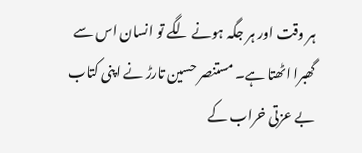ہر وقت اور ہر جگہ ہونے لگے تو انسان اس سے گھبرا اٹھتا ہے۔ مستنصر حسین تارڑ نے اپنی کتاب بے عزتی خراب کے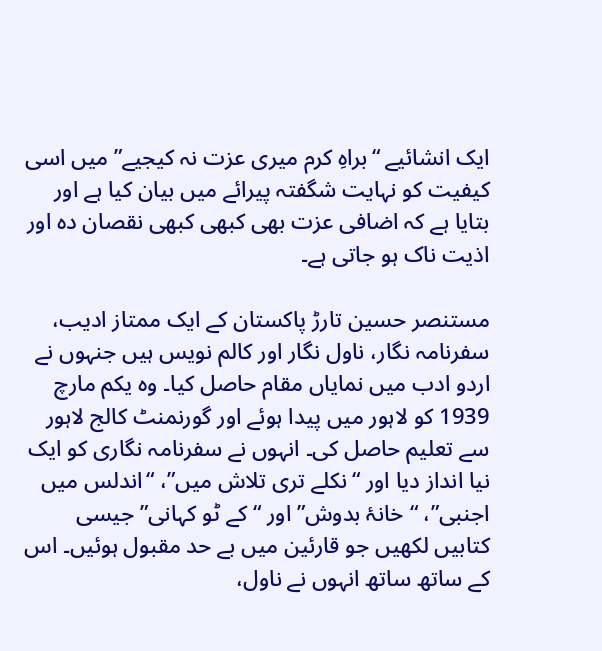ایک انشائیے “براہِ کرم میری عزت نہ کیجیے” میں اسی کیفیت کو نہایت شگفتہ پیرائے میں بیان کیا ہے اور بتایا ہے کہ اضافی عزت بھی کبھی کبھی نقصان دہ اور اذیت ناک ہو جاتی ہے۔

مستنصر حسین تارڑ پاکستان کے ایک ممتاز ادیب، سفرنامہ نگار، ناول نگار اور کالم نویس ہیں جنہوں نے اردو ادب میں نمایاں مقام حاصل کیا۔ وہ یکم مارچ 1939 کو لاہور میں پیدا ہوئے اور گورنمنٹ کالج لاہور سے تعلیم حاصل کی۔ انہوں نے سفرنامہ نگاری کو ایک نیا انداز دیا اور “نکلے تری تلاش میں”، “اندلس میں اجنبی”، “خانۂ بدوش” اور “کے ٹو کہانی” جیسی کتابیں لکھیں جو قارئین میں بے حد مقبول ہوئیں۔ اس کے ساتھ ساتھ انہوں نے ناول،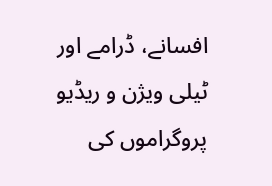افسانے، ڈرامے اور ٹیلی ویژن و ریڈیو پروگراموں کی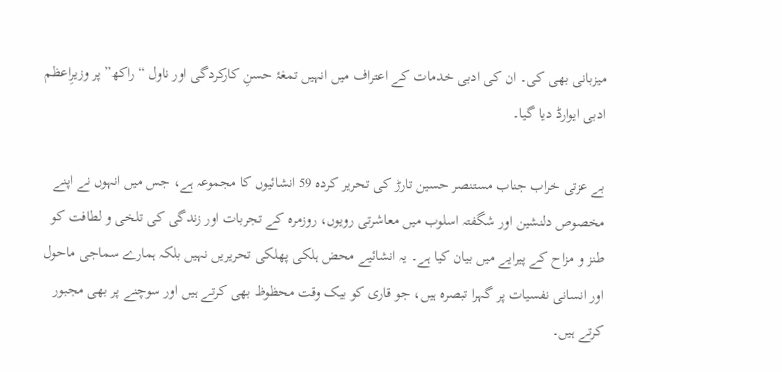میزبانی بھی کی۔ ان کی ادبی خدمات کے اعتراف میں انہیں تمغۂ حسنِ کارکردگی اور ناول “راکھ” پر وزیرِاعظم ادبی ایوارڈ دیا گیا۔

بے عزتی خراب جناب مستنصر حسین تارڑ کی تحریر کردہ 59 انشائیوں کا مجموعہ ہے، جس میں انہوں نے اپنے مخصوص دلنشین اور شگفتہ اسلوب میں معاشرتی رویوں، روزمرہ کے تجربات اور زندگی کی تلخی و لطافت کو طنز و مزاح کے پیرایے میں بیان کیا ہے۔ یہ انشائیے محض ہلکی پھلکی تحریریں نہیں بلکہ ہمارے سماجی ماحول اور انسانی نفسیات پر گہرا تبصرہ ہیں، جو قاری کو بیک وقت محظوظ بھی کرتے ہیں اور سوچنے پر بھی مجبور کرتے ہیں۔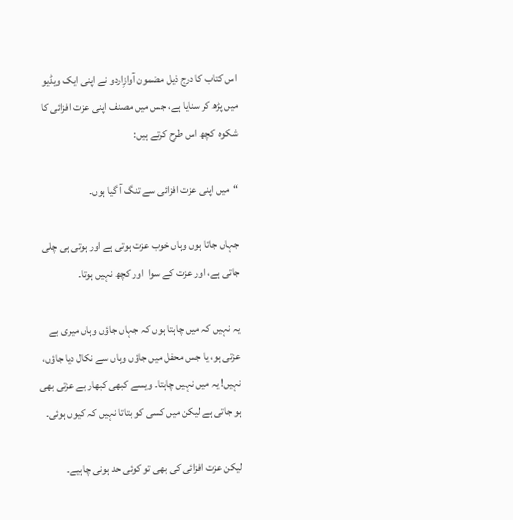اس کتاب کا درج ذیل مضمون آوازِاردو نے اپنی ایک ویڈیو میں پڑھ کر سنایا ہے، جس میں مصنف اپنی عزت افزائی کا شکوہ  کچھ اس طرح کرتے ہیں:

“میں اپنی عزت افزائی سے تنگ آ گیا ہوں۔

جہاں جاتا ہوں وہاں خوب عزت ہوتی ہے اور ہوتی ہی چلی جاتی ہے، اور عزت کے سوا  اور کچھ نہیں ہوتا۔

یہ نہیں کہ میں چاہتا ہوں کہ جہاں جاؤں وہاں میری بے عزتی ہو، یا جس محفل میں جاؤں وہاں سے نکال دیا جاؤں، نہیں! یہ میں نہیں چاہتا۔ ویسے کبھی کبھار بے عزتی بھی ہو جاتی ہے لیکن میں کسی کو بتاتا نہیں کہ کیوں ہوئی۔

لیکن عزت افزائی کی بھی تو کوئی حد ہونی چاہیے۔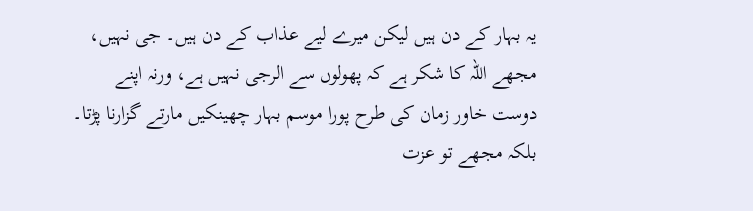یہ بہار کے دن ہیں لیکن میرے لیے عذاب کے دن ہیں۔ جی نہیں، مجھے اللہ کا شکر ہے کہ پھولوں سے الرجی نہیں ہے، ورنہ اپنے دوست خاور زمان کی طرح پورا موسم بہار چھینکیں مارتے گزارنا پڑتا۔ بلکہ مجھے تو عزت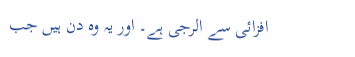افزائی سے الرجی ہے۔ اور یہ وہ دن ہیں جب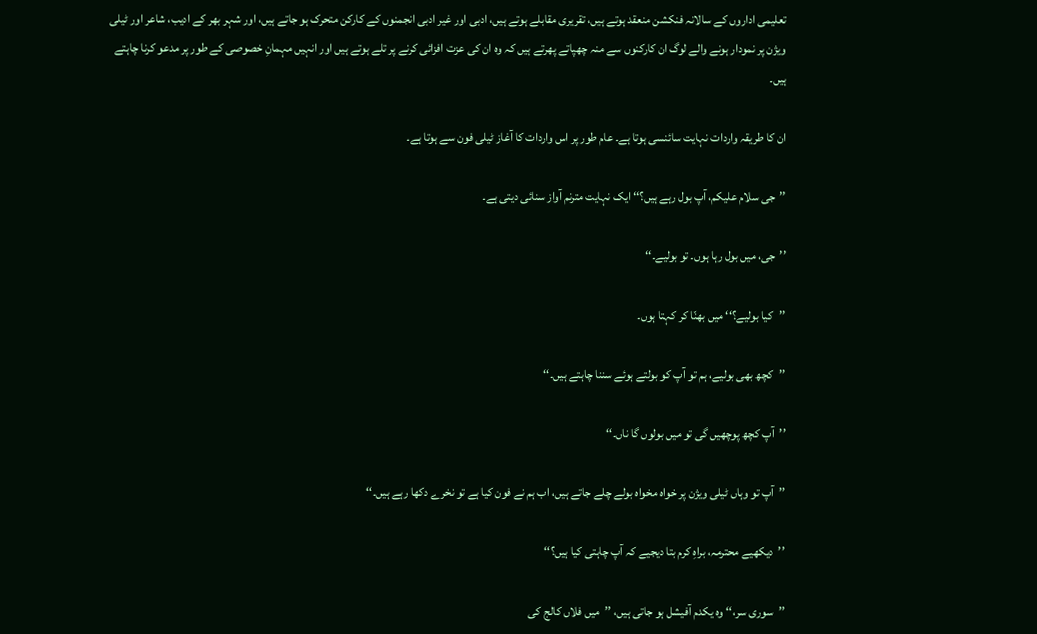تعلیمی اداروں کے سالانہ فنکشن منعقد ہوتے ہیں، تقریری مقابلے ہوتے ہیں، ادبی اور غیر ادبی انجمنوں کے کارکن متحرک ہو جاتے ہیں، اور شہر بھر کے ادیب، شاعر اور ٹیلی ویژن پر نمودار ہونے والے لوگ ان کارکنوں سے منہ چھپاتے پھرتے ہیں کہ وہ ان کی عزت افزائی کرنے پر تلے ہوتے ہیں اور انہیں مہمانِ خصوصی کے طور پر مدعو کرنا چاہتے ہیں۔

ان کا طریقہ واردات نہایت سائنسی ہوتا ہے۔ عام طور پر اس واردات کا آغاز ٹیلی فون سے ہوتا ہے۔

’’جی سلام علیکم، آپ بول رہے ہیں؟‘‘ ایک نہایت مترنم آواز سنائی دیتی ہے۔

’’جی، میں بول رہا ہوں۔ تو بولیے۔‘‘

’’کیا بولیے؟‘‘ میں بھنّا کر کہتا ہوں۔

’’کچھ بھی بولیے، ہم تو آپ کو بولتے ہوئے سننا چاہتے ہیں۔‘‘

’’آپ کچھ پوچھیں گی تو میں بولوں گا ناں۔‘‘

’’آپ تو وہاں ٹیلی ویژن پر خواہ مخواہ بولے چلے جاتے ہیں، اب ہم نے فون کیا ہے تو نخرے دکھا رہے ہیں۔‘‘

’’دیکھیے محترمہ، براہِ کرم بتا دیجیے کہ آپ چاہتی کیا ہیں؟‘‘

’’سوری سر،‘‘ وہ یکدم آفیشل ہو جاتی ہیں، ’’میں فلاں کالج کی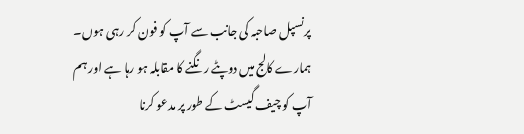پرنسپل صاحبہ کی جانب سے آپ کو فون کر رہی ہوں۔ ہمارے کالج میں دوپٹے رنگنے کا مقابلہ ہو رہا ہے اور ہم آپ کو چیف گیسٹ کے طور پر مدعو کرنا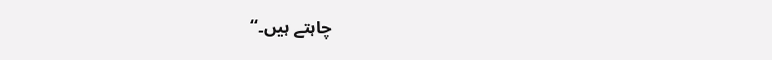چاہتے ہیں۔‘‘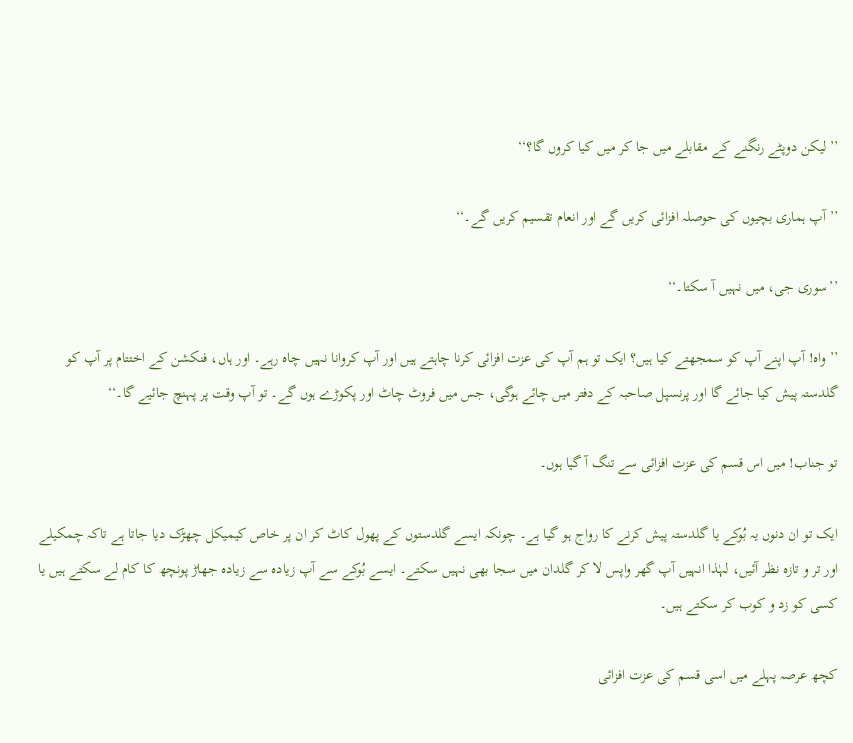’’لیکن دوپٹے رنگنے کے مقابلے میں جا کر میں کیا کروں گا؟‘‘

’’آپ ہماری بچیوں کی حوصلہ افزائی کریں گے اور انعام تقسیم کریں گے۔‘‘

’’سوری جی، میں نہیں آ سکتا۔‘‘

’’واہ! آپ اپنے آپ کو سمجھتے کیا ہیں؟ ایک تو ہم آپ کی عزت افزائی کرنا چاہتے ہیں اور آپ کروانا نہیں چاہ رہے۔ اور ہاں، فنکشن کے اختتام پر آپ کو گلدستہ پیش کیا جائے گا اور پرنسپل صاحبہ کے دفتر میں چائے ہوگی، جس میں فروٹ چاٹ اور پکوڑے ہوں گے۔ تو آپ وقت پر پہنچ جائیے گا۔‘‘

تو جناب! میں اس قسم کی عزت افزائی سے تنگ آ گیا ہوں۔

ایک تو ان دنوں یہ بُوکے یا گلدستہ پیش کرنے کا رواج ہو گیا ہے۔ چونکہ ایسے گلدستوں کے پھول کاٹ کر ان پر خاص کیمیکل چھڑک دیا جاتا ہے تاکہ چمکیلے اور تر و تازہ نظر آئیں، لہٰذا انہیں آپ گھر واپس لا کر گلدان میں سجا بھی نہیں سکتے۔ ایسے بُوکے سے آپ زیادہ سے زیادہ جھاڑ پونچھ کا کام لے سکتے ہیں یا کسی کو زد و کوب کر سکتے ہیں۔

کچھ عرصہ پہلے میں اسی قسم کی عزت افزائی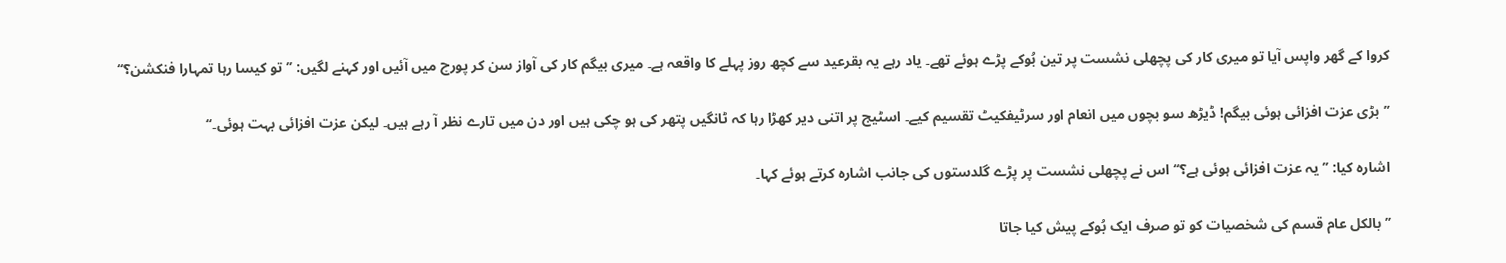کروا کے گھر واپس آیا تو میری کار کی پچھلی نشست پر تین بُوکے پڑے ہوئے تھے۔ یاد رہے یہ بقرعید سے کچھ روز پہلے کا واقعہ ہے۔ میری بیگم کار کی آواز سن کر پورچ میں آئیں اور کہنے لگیں: ’’تو کیسا رہا تمہارا فنکشن؟‘‘

’’بڑی عزت افزائی ہوئی بیگم! ڈیڑھ سو بچوں میں انعام اور سرٹیفکیٹ تقسیم کیے۔ اسٹیج پر اتنی دیر کھڑا رہا کہ ٹانگیں پتھر کی ہو چکی ہیں اور دن میں تارے نظر آ رہے ہیں۔ لیکن عزت افزائی بہت ہوئی۔‘‘

اشارہ کیا: ’’یہ عزت افزائی ہوئی ہے؟‘‘ اس نے پچھلی نشست پر پڑے گلدستوں کی جانب اشارہ کرتے ہوئے کہا۔

’’بالکل عام قسم کی شخصیات کو تو صرف ایک بُوکے پیش کیا جاتا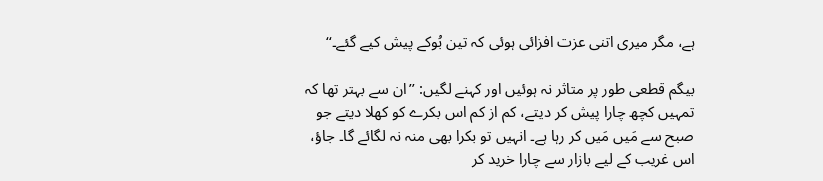ہے، مگر میری اتنی عزت افزائی ہوئی کہ تین بُوکے پیش کیے گئے۔‘‘

بیگم قطعی طور پر متاثر نہ ہوئیں اور کہنے لگیں: ’’ان سے بہتر تھا کہ تمہیں کچھ چارا پیش کر دیتے، کم از کم اس بکرے کو کھلا دیتے جو صبح سے مَیں مَیں کر رہا ہے۔ انہیں تو بکرا بھی منہ نہ لگائے گا۔ جاؤ، اس غریب کے لیے بازار سے چارا خرید کر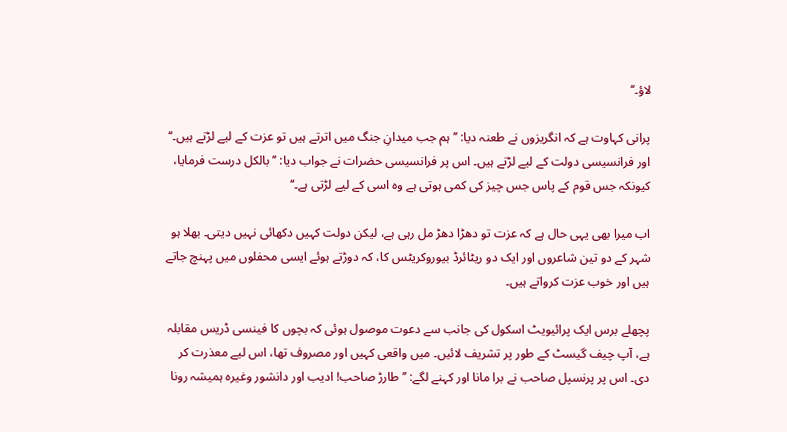لاؤ۔‘‘

پرانی کہاوت ہے کہ انگریزوں نے طعنہ دیا: ’’ہم جب میدانِ جنگ میں اترتے ہیں تو عزت کے لیے لڑتے ہیں۔‘‘ اور فرانسیسی دولت کے لیے لڑتے ہیں۔ اس پر فرانسیسی حضرات نے جواب دیا: ’’بالکل درست فرمایا، کیونکہ جس قوم کے پاس جس چیز کی کمی ہوتی ہے وہ اسی کے لیے لڑتی ہے۔‘‘

اب میرا بھی یہی حال ہے کہ عزت تو دھڑا دھڑ مل رہی ہے، لیکن دولت کہیں دکھائی نہیں دیتی۔ بھلا ہو شہر کے دو تین شاعروں اور ایک دو ریٹائرڈ بیوروکریٹس کا، کہ دوڑتے ہوئے ایسی محفلوں میں پہنچ جاتے ہیں اور خوب عزت کرواتے ہیں۔

پچھلے برس ایک پرائیویٹ اسکول کی جانب سے دعوت موصول ہوئی کہ بچوں کا فینسی ڈریس مقابلہ ہے، آپ چیف گیسٹ کے طور پر تشریف لائیں۔ میں واقعی کہیں اور مصروف تھا، اس لیے معذرت کر دی۔ اس پر پرنسپل صاحب نے برا مانا اور کہنے لگے: ’’طارڑ صاحب! ادیب اور دانشور وغیرہ ہمیشہ رونا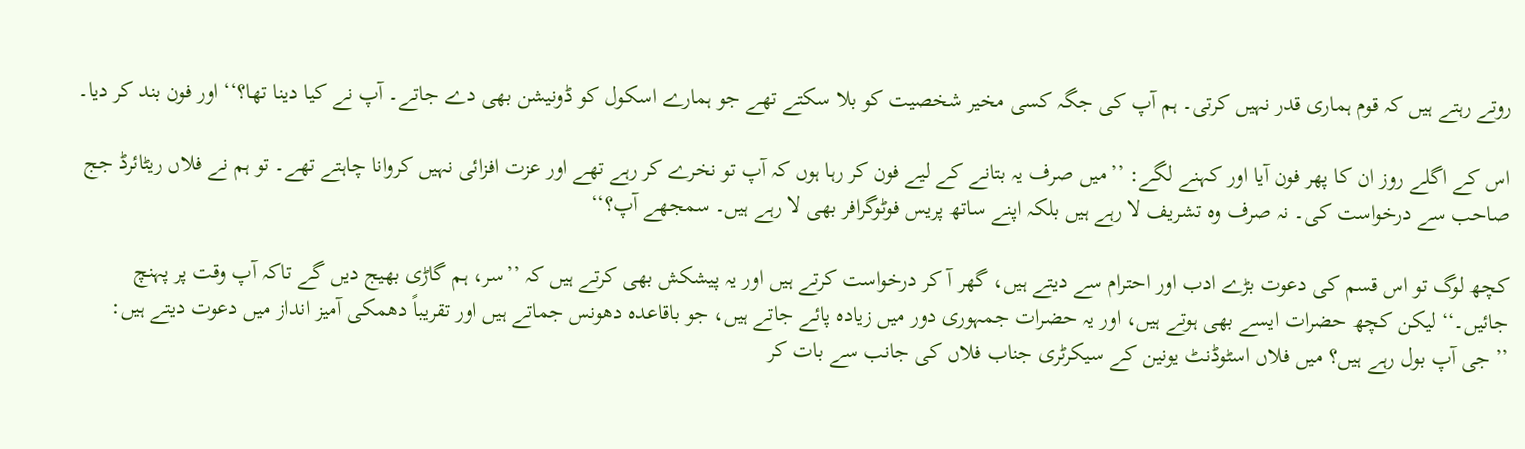روتے رہتے ہیں کہ قوم ہماری قدر نہیں کرتی۔ ہم آپ کی جگہ کسی مخیر شخصیت کو بلا سکتے تھے جو ہمارے اسکول کو ڈونیشن بھی دے جاتے۔ آپ نے کیا دینا تھا؟‘‘ اور فون بند کر دیا۔

اس کے اگلے روز ان کا پھر فون آیا اور کہنے لگے: ’’میں صرف یہ بتانے کے لیے فون کر رہا ہوں کہ آپ تو نخرے کر رہے تھے اور عزت افزائی نہیں کروانا چاہتے تھے۔ تو ہم نے فلاں ریٹائرڈ جج صاحب سے درخواست کی۔ نہ صرف وہ تشریف لا رہے ہیں بلکہ اپنے ساتھ پریس فوٹوگرافر بھی لا رہے ہیں۔ سمجھے آپ؟‘‘

کچھ لوگ تو اس قسم کی دعوت بڑے ادب اور احترام سے دیتے ہیں، گھر آ کر درخواست کرتے ہیں اور یہ پیشکش بھی کرتے ہیں کہ ’’سر، ہم گاڑی بھیج دیں گے تاکہ آپ وقت پر پہنچ جائیں۔‘‘ لیکن کچھ حضرات ایسے بھی ہوتے ہیں، اور یہ حضرات جمہوری دور میں زیادہ پائے جاتے ہیں، جو باقاعدہ دھونس جماتے ہیں اور تقریباً دھمکی آمیز انداز میں دعوت دیتے ہیں: ’’جی آپ بول رہے ہیں؟ میں فلاں اسٹوڈنٹ یونین کے سیکرٹری جناب فلاں کی جانب سے بات کر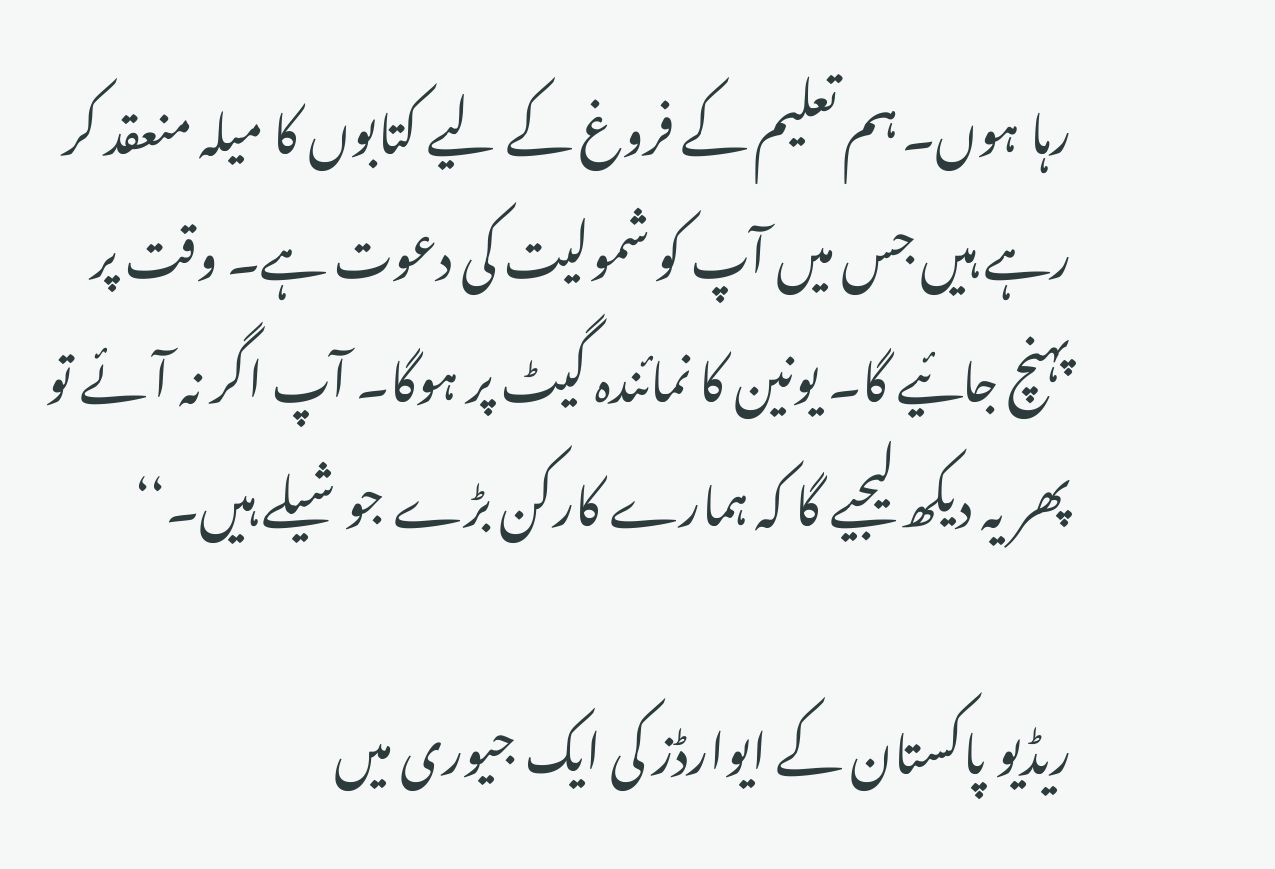رہا ہوں۔ ہم تعلیم کے فروغ کے لیے کتابوں کا میلہ منعقد کر رہے ہیں جس میں آپ کو شمولیت کی دعوت ہے۔ وقت پر پہنچ جائیے گا۔ یونین کا نمائندہ گیٹ پر ہوگا۔ آپ اگر نہ آئے تو پھر یہ دیکھ لیجیے گا کہ ہمارے کارکن بڑے جوشیلے ہیں۔‘‘

ریڈیو پاکستان کے ایوارڈز کی ایک جیوری میں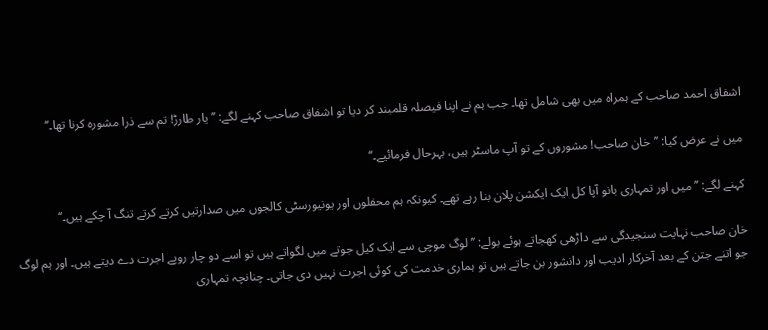اشفاق احمد صاحب کے ہمراہ میں بھی شامل تھا۔ جب ہم نے اپنا فیصلہ قلمبند کر دیا تو اشفاق صاحب کہنے لگے: ’’یار طارڑ! تم سے ذرا مشورہ کرنا تھا۔‘‘

میں نے عرض کیا: ’’خان صاحب! مشوروں کے تو آپ ماسٹر ہیں، بہرحال فرمائیے۔‘‘

کہنے لگے: ’’میں اور تمہاری بانو آپا کل ایک ایکشن پلان بنا رہے تھے۔ کیونکہ ہم محفلوں اور یونیورسٹی کالجوں میں صدارتیں کرتے کرتے تنگ آ چکے ہیں۔‘‘

خان صاحب نہایت سنجیدگی سے داڑھی کھجاتے ہوئے بولے: ’’لوگ موچی سے ایک کیل جوتے میں لگواتے ہیں تو اسے دو چار روپے اجرت دے دیتے ہیں۔ اور ہم لوگ جو اتنے جتن کے بعد آخرکار ادیب اور دانشور بن جاتے ہیں تو ہماری خدمت کی کوئی اجرت نہیں دی جاتی۔ چنانچہ تمہاری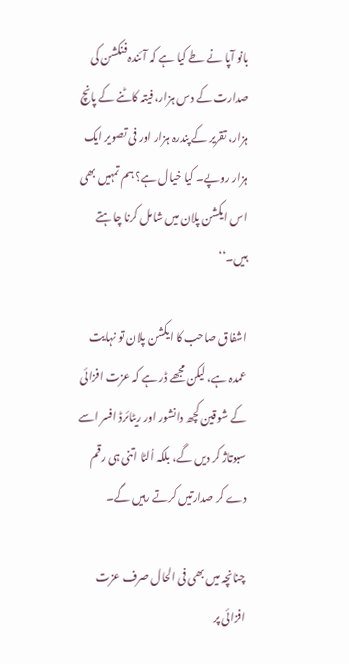بانو آپا نے طے کیا ہے کہ آئندہ فنکشن کی صدارت کے دس ہزار، فیتہ کاٹنے کے پانچ ہزار، تقریر کے پندرہ ہزار اور فی تصویر ایک ہزار روپے۔ کیا خیال ہے؟ ہم تمہیں بھی اس ایکشن پلان میں شامل کرنا چاہتے ہیں۔‘‘

اشفاق صاحب کا ایکشن پلان تو نہایت عمدہ ہے، لیکن مجھے ڈر ہے کہ عزت افزائی کے شوقین کچھ دانشور اور ریٹائرڈ افسر اسے سبوتاژ کر دیں گے، بلکہ اُلٹا اتنی ہی رقم دے کر صدارتیں کرتے رہیں گے۔

چنانچہ میں بھی فی الحال صرف عزت افزائی پر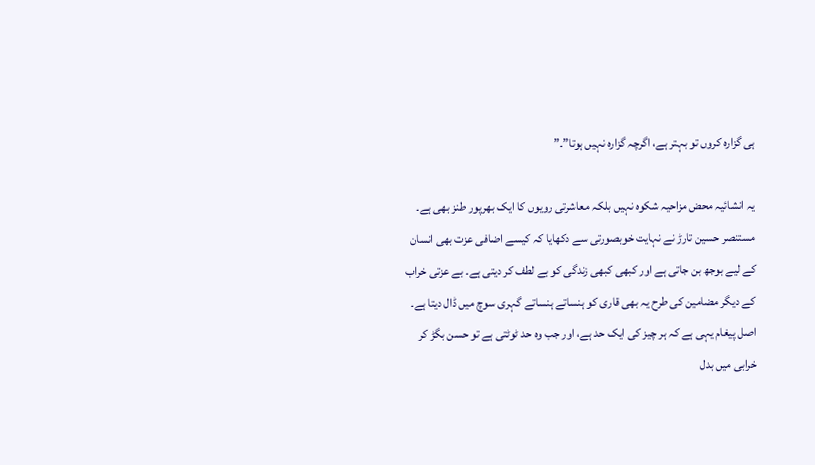ہی گزارہ کروں تو بہتر ہے، اگرچہ گزارہ نہیں ہوتا”۔”

یہ انشائیہ محض مزاحیہ شکوہ نہیں بلکہ معاشرتی رویوں کا ایک بھرپور طنز بھی ہے۔ مستنصر حسین تارڑ نے نہایت خوبصورتی سے دکھایا کہ کیسے اضافی عزت بھی انسان کے لیے بوجھ بن جاتی ہے اور کبھی کبھی زندگی کو بے لطف کر دیتی ہے۔ بے عزتی خراب کے دیگر مضامین کی طرح یہ بھی قاری کو ہنساتے ہنساتے گہری سوچ میں ڈال دیتا ہے۔ اصل پیغام یہی ہے کہ ہر چیز کی ایک حد ہے، اور جب وہ حد ٹوٹتی ہے تو حسن بگڑ کر خرابی میں بدل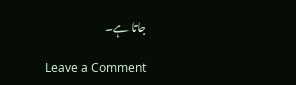جاتا ہے۔

Leave a Comment